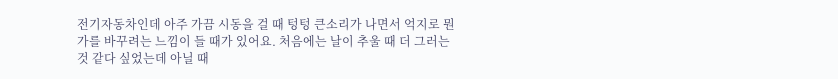전기자동차인데 아주 가끔 시동을 걸 때 텅텅 큰소리가 나면서 억지로 뭔가를 바꾸려는 느낌이 들 때가 있어요. 처음에는 날이 추울 때 더 그러는 것 같다 싶었는데 아닐 때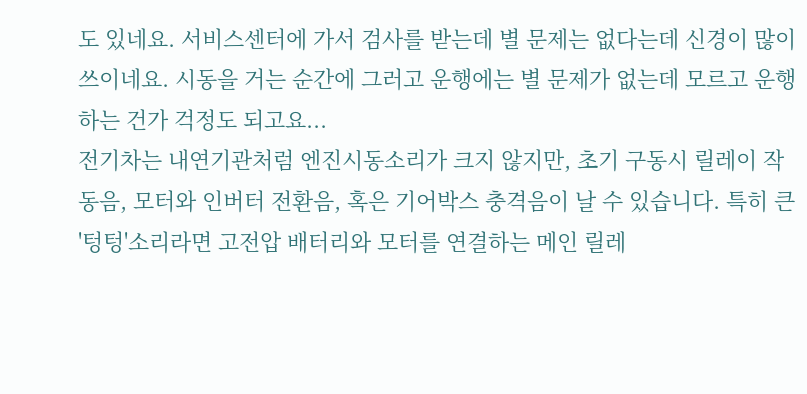도 있네요. 서비스센터에 가서 검사를 받는데 별 문제는 없다는데 신경이 많이 쓰이네요. 시동을 거는 순간에 그러고 운행에는 별 문제가 없는데 모르고 운행하는 건가 걱정도 되고요...
전기차는 내연기관처럼 엔진시동소리가 크지 않지만, 초기 구동시 릴레이 작동음, 모터와 인버터 전환음, 혹은 기어박스 충격음이 날 수 있습니다. 특히 큰 '텅텅'소리라면 고전압 배터리와 모터를 연결하는 메인 릴레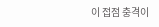이 접점 충격이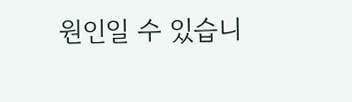원인일 수 있습니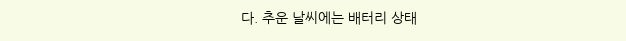다. 추운 날씨에는 배터리 상태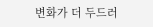변화가 더 두드러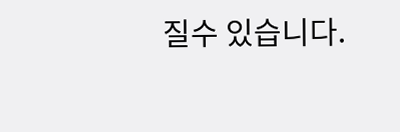질수 있습니다.